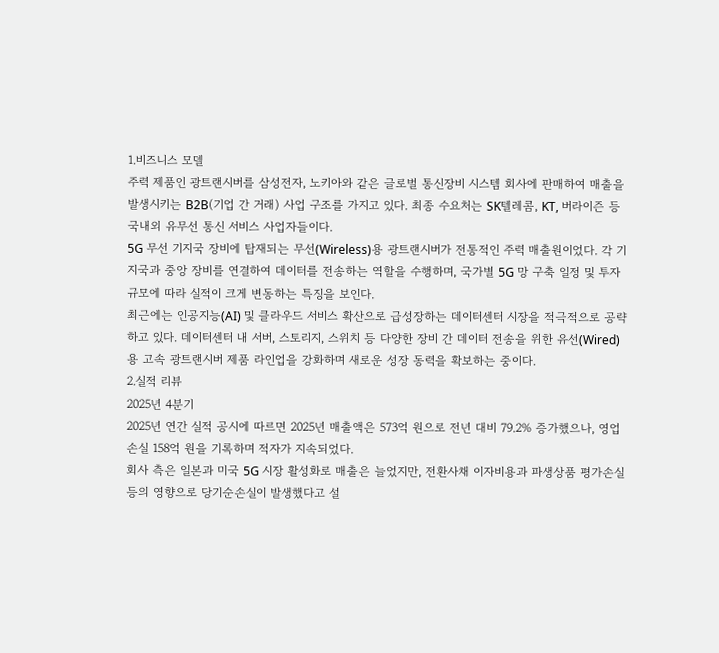1.비즈니스 모델
주력 제품인 광트랜시버를 삼성전자, 노키아와 같은 글로벌 통신장비 시스템 회사에 판매하여 매출을 발생시키는 B2B(기업 간 거래) 사업 구조를 가지고 있다. 최종 수요처는 SK텔레콤, KT, 버라이즌 등 국내외 유무선 통신 서비스 사업자들이다.
5G 무선 기지국 장비에 탑재되는 무선(Wireless)용 광트랜시버가 전통적인 주력 매출원이었다. 각 기지국과 중앙 장비를 연결하여 데이터를 전송하는 역할을 수행하며, 국가별 5G 망 구축 일정 및 투자 규모에 따라 실적이 크게 변동하는 특징을 보인다.
최근에는 인공지능(AI) 및 클라우드 서비스 확산으로 급성장하는 데이터센터 시장을 적극적으로 공략하고 있다. 데이터센터 내 서버, 스토리지, 스위치 등 다양한 장비 간 데이터 전송을 위한 유선(Wired)용 고속 광트랜시버 제품 라인업을 강화하며 새로운 성장 동력을 확보하는 중이다.
2.실적 리뷰
2025년 4분기
2025년 연간 실적 공시에 따르면 2025년 매출액은 573억 원으로 전년 대비 79.2% 증가했으나, 영업손실 158억 원을 기록하며 적자가 지속되었다.
회사 측은 일본과 미국 5G 시장 활성화로 매출은 늘었지만, 전환사채 이자비용과 파생상품 평가손실 등의 영향으로 당기순손실이 발생했다고 설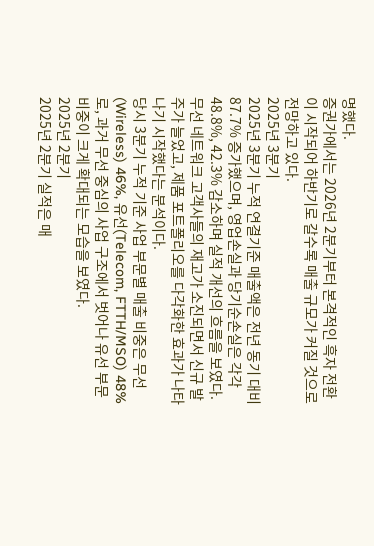명했다.
증권가에서는 2026년 2분기부터 본격적인 흑자 전환이 시작되어 하반기로 갈수록 매출 규모가 커질 것으로 전망하고 있다.
2025년 3분기
2025년 3분기 누적 연결기준 매출액은 전년 동기 대비 87.7% 증가했으며, 영업손실과 당기순손실은 각각 48.8%, 42.3% 감소하며 실적 개선의 흐름을 보였다.
무선 네트워크 고객사들의 재고가 소진되면서 신규 발주가 늘었고, 제품 포트폴리오를 다각화한 효과가 나타나기 시작했다는 분석이다.
당시 3분기 누적 기준 사업 부문별 매출 비중은 무선(Wireless) 46%, 유선(Telecom, FTTH/MSO) 48%로, 과거 무선 중심의 사업 구조에서 벗어나 유선 부문 비중이 크게 확대되는 모습을 보였다.
2025년 2분기
2025년 2분기 실적은 매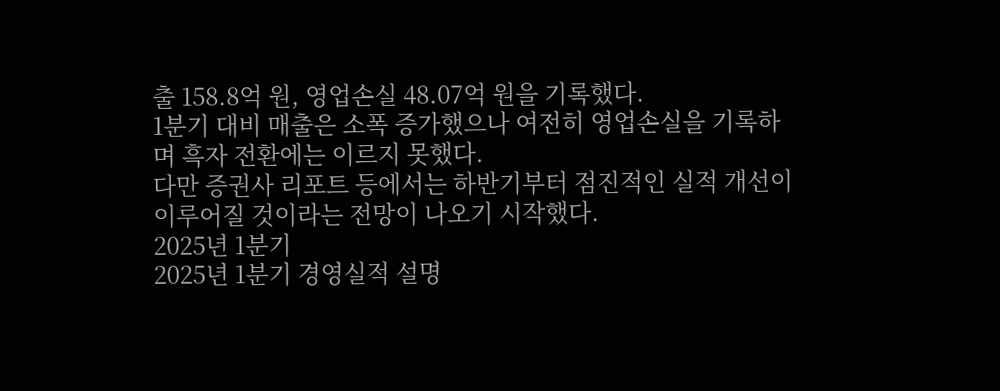출 158.8억 원, 영업손실 48.07억 원을 기록했다.
1분기 대비 매출은 소폭 증가했으나 여전히 영업손실을 기록하며 흑자 전환에는 이르지 못했다.
다만 증권사 리포트 등에서는 하반기부터 점진적인 실적 개선이 이루어질 것이라는 전망이 나오기 시작했다.
2025년 1분기
2025년 1분기 경영실적 설명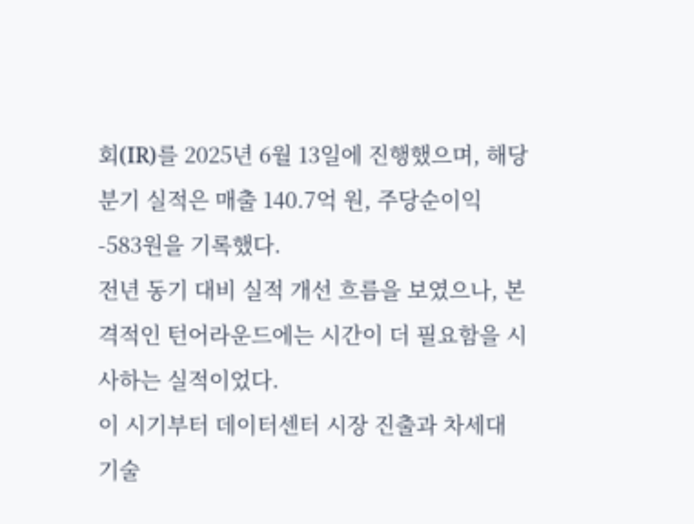회(IR)를 2025년 6월 13일에 진행했으며, 해당 분기 실적은 매출 140.7억 원, 주당순이익 -583원을 기록했다.
전년 동기 대비 실적 개선 흐름을 보였으나, 본격적인 턴어라운드에는 시간이 더 필요함을 시사하는 실적이었다.
이 시기부터 데이터센터 시장 진출과 차세대 기술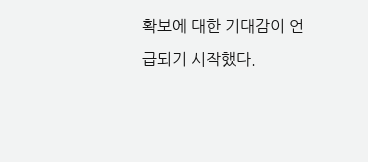확보에 대한 기대감이 언급되기 시작했다.